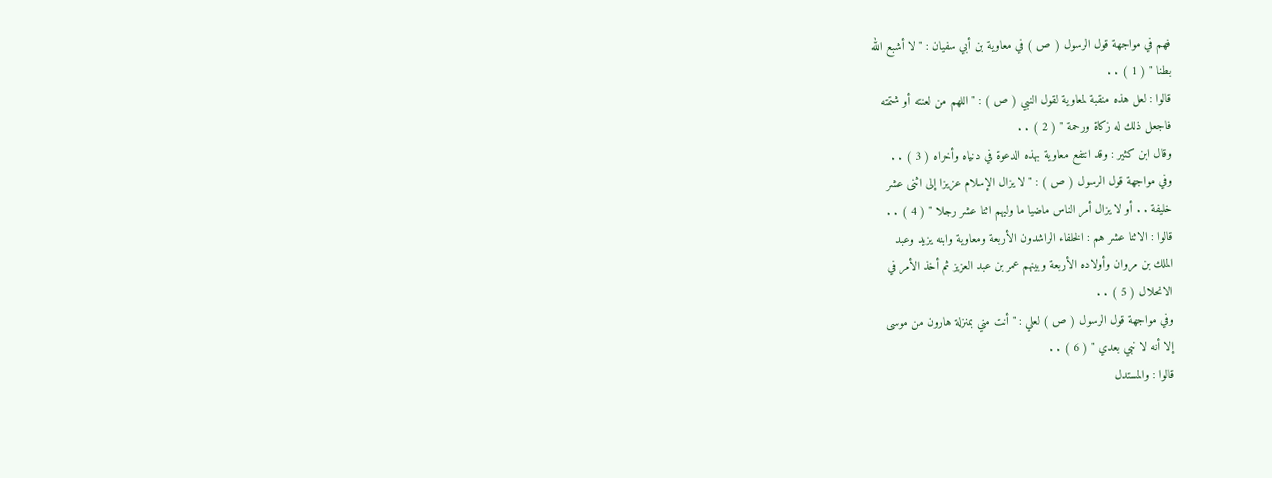فهم في مواجهة قول الرسول ( ص ) في معاوية بن أبي سفيان : " لا أشبع الله
بطنا " ( 1 ) . .
قالوا : لعل هذه منقبة لمعاوية لقول النبي ( ص ) : " اللهم من لعنته أو شتمته
فاجعل ذلك له زكاة ورحمة " ( 2 ) . .
وقال ابن كثير : وقد انتفع معاوية بهذه الدعوة في دنياه وأخراه ( 3 ) . .
وفي مواجهة قول الرسول ( ص ) : " لا يزال الإسلام عزيزا إلى اثنى عشر
خليفة . . أو لا يزال أمر الناس ماضيا ما وليهم اثنا عشر رجلا " ( 4 ) . .
قالوا : الاثنا عشر هم : الخلفاء الراشدون الأربعة ومعاوية وابنه يزيد وعبد
الملك بن مروان وأولاده الأربعة وبينهم عمر بن عبد العزيز ثم أخذ الأمر في
الانحلال ( 5 ) . .
وفي مواجهة قول الرسول ( ص ) لعلي : " أنت مني بمنزلة هارون من موسى
إلا أنه لا نبي بعدي " ( 6 ) . .
قالوا : والمستدل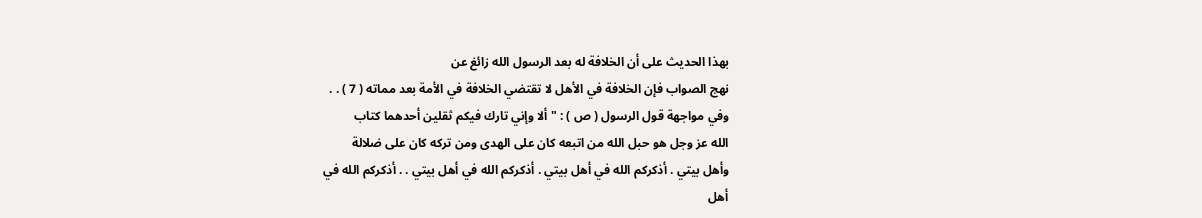بهذا الحديث على أن الخلافة له بعد الرسول الله زائغ عن
نهج الصواب فإن الخلافة في الأهل لا تقتضي الخلافة في الأمة بعد مماته ( 7 ) . .
وفي مواجهة قول الرسول ( ص ) : " ألا وإني تارك فيكم ثقلين أحدهما كتاب
الله عز وجل هو حبل الله من اتبعه كان على الهدى ومن تركه كان على ضلالة
وأهل بيتي . أذكركم الله في أهل بيتي . أذكركم الله في أهل بيتي . . أذكركم الله في
أهل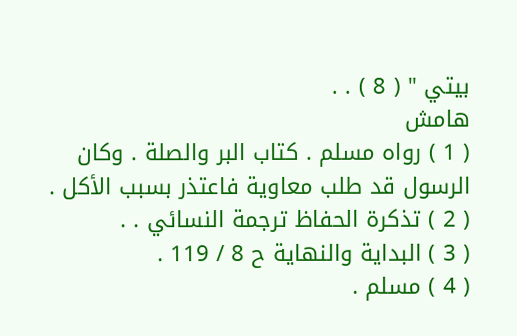بيتي " ( 8 ) . .
هامش
( 1 ) رواه مسلم . كتاب البر والصلة . وكان الرسول قد طلب معاوية فاعتذر بسبب الأكل .
( 2 ) تذكرة الحفاظ ترجمة النسائي . .
( 3 ) البداية والنهاية ح 8 / 119 .
( 4 ) مسلم .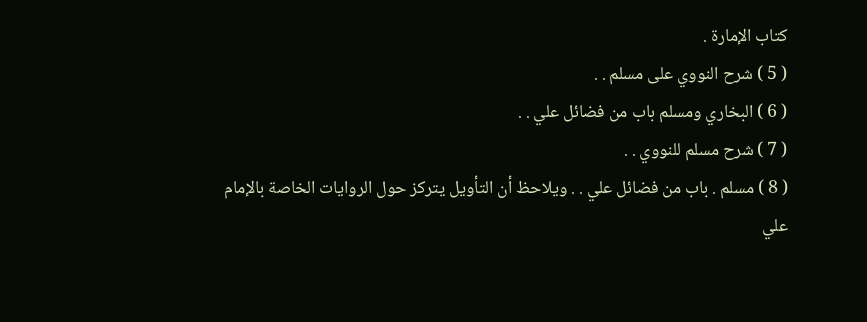كتاب الإمارة .
( 5 ) شرح النووي على مسلم . .
( 6 ) البخاري ومسلم باب من فضائل علي . .
( 7 ) شرح مسلم للنووي . .
( 8 ) مسلم . باب من فضائل علي . . ويلاحظ أن التأويل يتركز حول الروايات الخاصة بالإمام
علي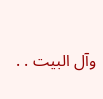وآل البيت . .